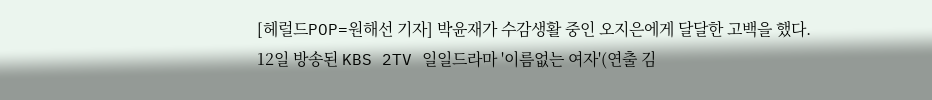[헤럴드POP=원해선 기자] 박윤재가 수감생활 중인 오지은에게 달달한 고백을 했다.
12일 방송된 KBS 2TV 일일드라마 '이름없는 여자'(연출 김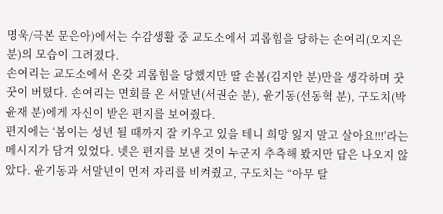명욱/극본 문은아)에서는 수감생활 중 교도소에서 괴롭힘을 당하는 손여리(오지은 분)의 모습이 그려졌다.
손여리는 교도소에서 온갖 괴롭힘을 당했지만 딸 손봄(김지안 분)만을 생각하며 꿋꿋이 버텼다. 손여리는 면회를 온 서말년(서권순 분), 윤기동(선동혁 분), 구도치(박윤재 분)에게 자신이 받은 편지를 보여줬다.
편지에는 ‘봄이는 성년 될 때까지 잘 키우고 있을 테니 희망 잃지 말고 살아요!!!’라는 메시지가 담겨 있었다. 넷은 편지를 보낸 것이 누군지 추측해 봤지만 답은 나오지 않았다. 윤기동과 서말년이 먼저 자리를 비켜줬고, 구도치는 “아무 탈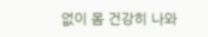없이 몸 건강히 나와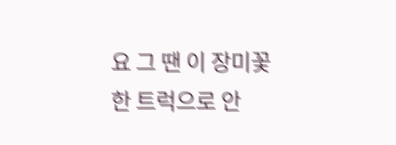요 그 땐 이 장미꽃 한 트럭으로 안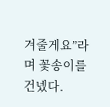겨줄게요”라며 꽃송이를 건넸다.